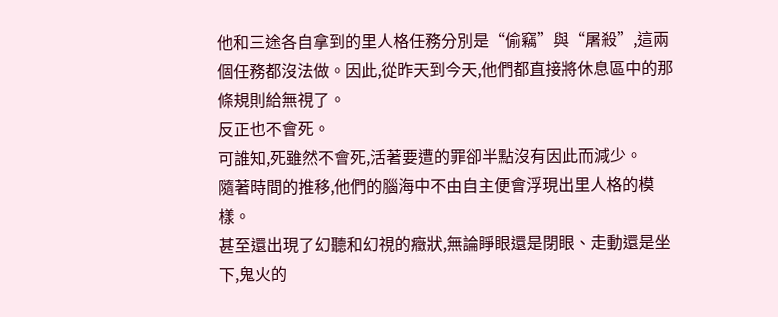他和三途各自拿到的里人格任務分別是“偷竊”與“屠殺”,這兩個任務都沒法做。因此,從昨天到今天,他們都直接將休息區中的那條規則給無視了。
反正也不會死。
可誰知,死雖然不會死,活著要遭的罪卻半點沒有因此而減少。
隨著時間的推移,他們的腦海中不由自主便會浮現出里人格的模樣。
甚至還出現了幻聽和幻視的癥狀,無論睜眼還是閉眼、走動還是坐下,鬼火的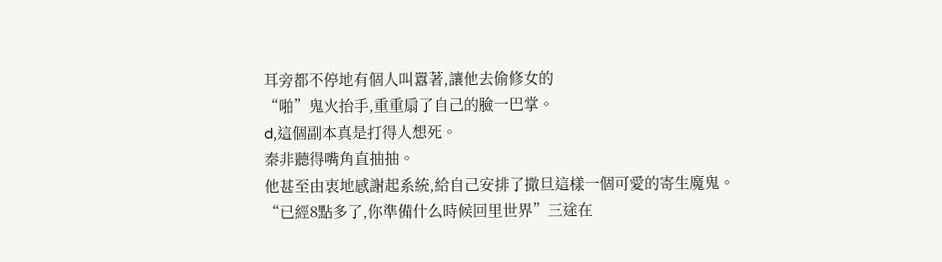耳旁都不停地有個人叫囂著,讓他去偷修女的
“啪”鬼火抬手,重重扇了自己的臉一巴掌。
d,這個副本真是打得人想死。
秦非聽得嘴角直抽抽。
他甚至由衷地感謝起系統,給自己安排了撒旦這樣一個可愛的寄生魔鬼。
“已經8點多了,你準備什么時候回里世界”三途在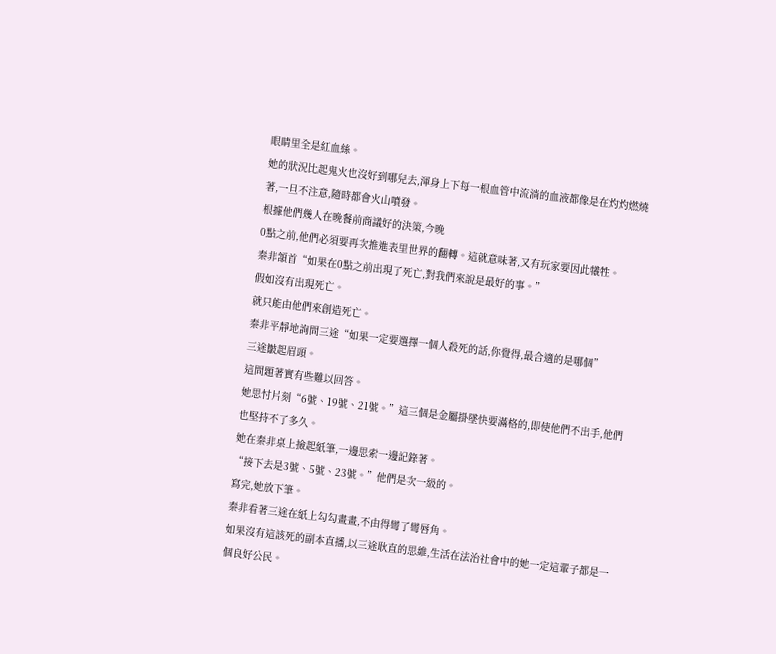眼睛里全是紅血絲。
她的狀況比起鬼火也沒好到哪兒去,渾身上下每一根血管中流淌的血液都像是在灼灼燃燒著,一旦不注意,隨時都會火山噴發。
根據他們幾人在晚餐前商議好的決策,今晚
0點之前,他們必須要再次推進表里世界的翻轉。這就意味著,又有玩家要因此犧牲。
秦非頷首“如果在0點之前出現了死亡,對我們來說是最好的事。”
假如沒有出現死亡。
就只能由他們來創造死亡。
秦非平靜地詢問三途“如果一定要選擇一個人殺死的話,你覺得,最合適的是哪個”
三途皺起眉頭。
這問題著實有些難以回答。
她思忖片刻“6號、19號、21號。”這三個是金屬掛墜快要滿格的,即使他們不出手,他們也堅持不了多久。
她在秦非桌上撿起紙筆,一邊思索一邊記錄著。
“接下去是3號、5號、23號。”他們是次一級的。
寫完,她放下筆。
秦非看著三途在紙上勾勾畫畫,不由得彎了彎唇角。
如果沒有這該死的副本直播,以三途耿直的思維,生活在法治社會中的她一定這輩子都是一個良好公民。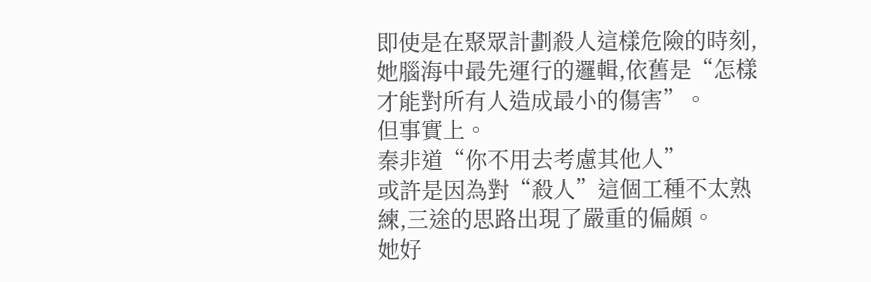即使是在聚眾計劃殺人這樣危險的時刻,她腦海中最先運行的邏輯,依舊是“怎樣才能對所有人造成最小的傷害”。
但事實上。
秦非道“你不用去考慮其他人”
或許是因為對“殺人”這個工種不太熟練,三途的思路出現了嚴重的偏頗。
她好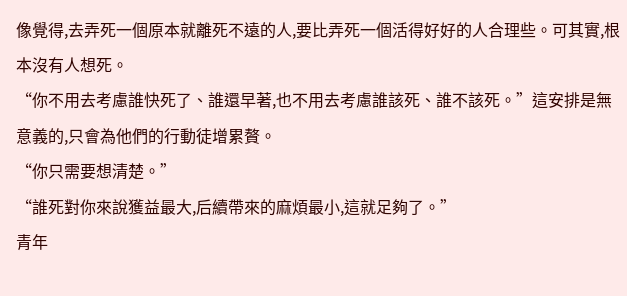像覺得,去弄死一個原本就離死不遠的人,要比弄死一個活得好好的人合理些。可其實,根本沒有人想死。
“你不用去考慮誰快死了、誰還早著,也不用去考慮誰該死、誰不該死。”這安排是無意義的,只會為他們的行動徒增累贅。
“你只需要想清楚。”
“誰死對你來說獲益最大,后續帶來的麻煩最小,這就足夠了。”
青年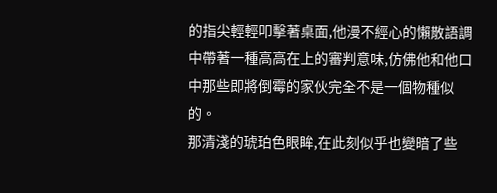的指尖輕輕叩擊著桌面,他漫不經心的懶散語調中帶著一種高高在上的審判意味,仿佛他和他口中那些即將倒霉的家伙完全不是一個物種似的。
那清淺的琥珀色眼眸,在此刻似乎也變暗了些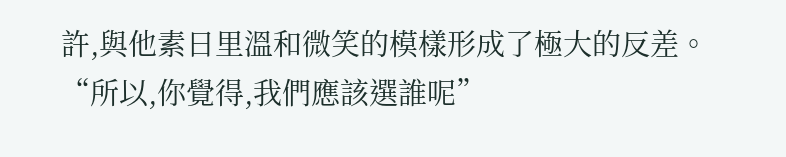許,與他素日里溫和微笑的模樣形成了極大的反差。
“所以,你覺得,我們應該選誰呢”